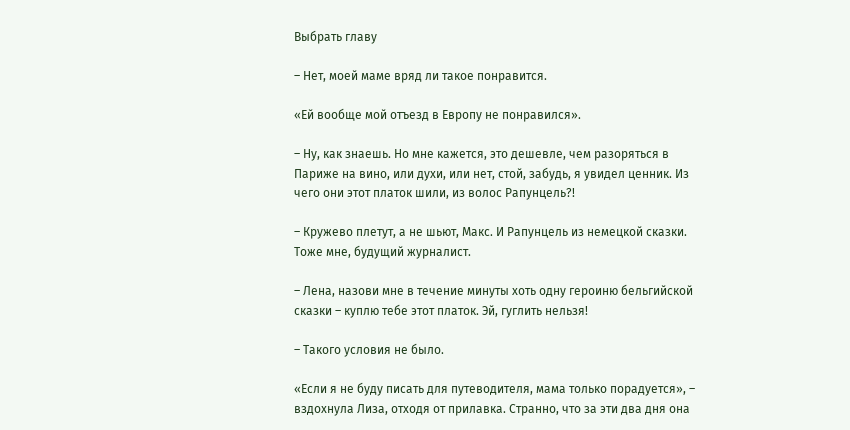Выбрать главу

– Нет, моей маме вряд ли такое понравится.

«Ей вообще мой отъезд в Европу не понравился».

– Ну, как знаешь. Но мне кажется, это дешевле, чем разоряться в Париже на вино, или духи, или нет, стой, забудь, я увидел ценник. Из чего они этот платок шили, из волос Рапунцель?!

– Кружево плетут, а не шьют, Макс. И Рапунцель из немецкой сказки. Тоже мне, будущий журналист.

– Лена, назови мне в течение минуты хоть одну героиню бельгийской сказки – куплю тебе этот платок. Эй, гуглить нельзя!

– Такого условия не было.

«Если я не буду писать для путеводителя, мама только порадуется», – вздохнула Лиза, отходя от прилавка. Странно, что за эти два дня она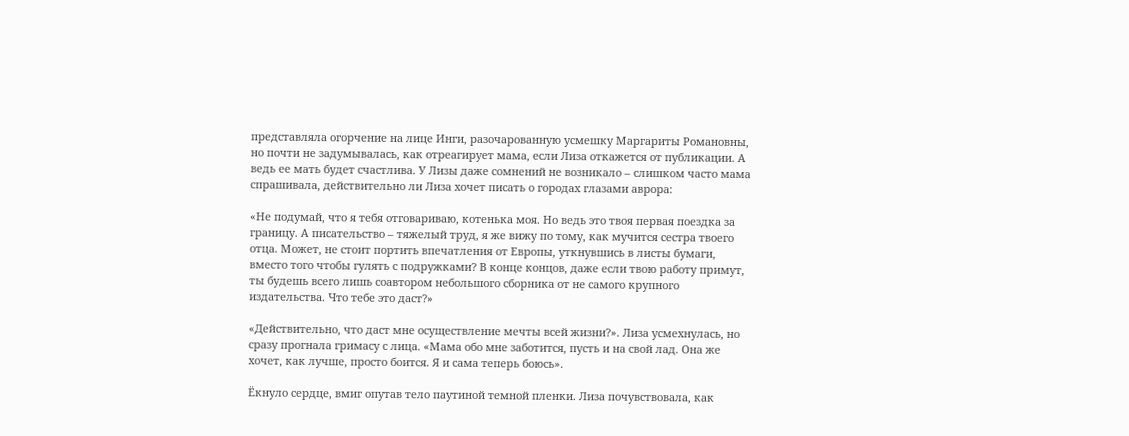представляла огорчение на лице Инги, разочарованную усмешку Маргариты Романовны, но почти не задумывалась, как отреагирует мама, если Лиза откажется от публикации. А ведь ее мать будет счастлива. У Лизы даже сомнений не возникало – слишком часто мама спрашивала, действительно ли Лиза хочет писать о городах глазами аврора:

«Не подумай, что я тебя отговариваю, котенька моя. Но ведь это твоя первая поездка за границу. А писательство – тяжелый труд, я же вижу по тому, как мучится сестра твоего отца. Может, не стоит портить впечатления от Европы, уткнувшись в листы бумаги, вместо того чтобы гулять с подружками? В конце концов, даже если твою работу примут, ты будешь всего лишь соавтором небольшого сборника от не самого крупного издательства. Что тебе это даст?»

«Действительно, что даст мне осуществление мечты всей жизни?». Лиза усмехнулась, но сразу прогнала гримасу с лица. «Мама обо мне заботится, пусть и на свой лад. Она же хочет, как лучше, просто боится. Я и сама теперь боюсь».

Ёкнуло сердце, вмиг опутав тело паутиной темной пленки. Лиза почувствовала, как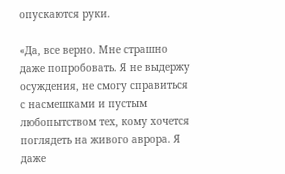опускаются руки.

«Да, все верно. Мне страшно даже попробовать. Я не выдержу осуждения, не смогу справиться с насмешками и пустым любопытством тех, кому хочется поглядеть на живого аврора. Я даже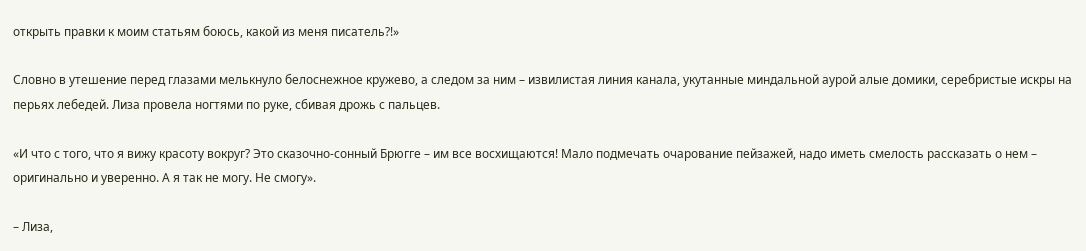открыть правки к моим статьям боюсь, какой из меня писатель?!»

Словно в утешение перед глазами мелькнуло белоснежное кружево, а следом за ним – извилистая линия канала, укутанные миндальной аурой алые домики, серебристые искры на перьях лебедей. Лиза провела ногтями по руке, сбивая дрожь с пальцев.

«И что с того, что я вижу красоту вокруг? Это сказочно-сонный Брюгге – им все восхищаются! Мало подмечать очарование пейзажей, надо иметь смелость рассказать о нем – оригинально и уверенно. А я так не могу. Не смогу».

– Лиза,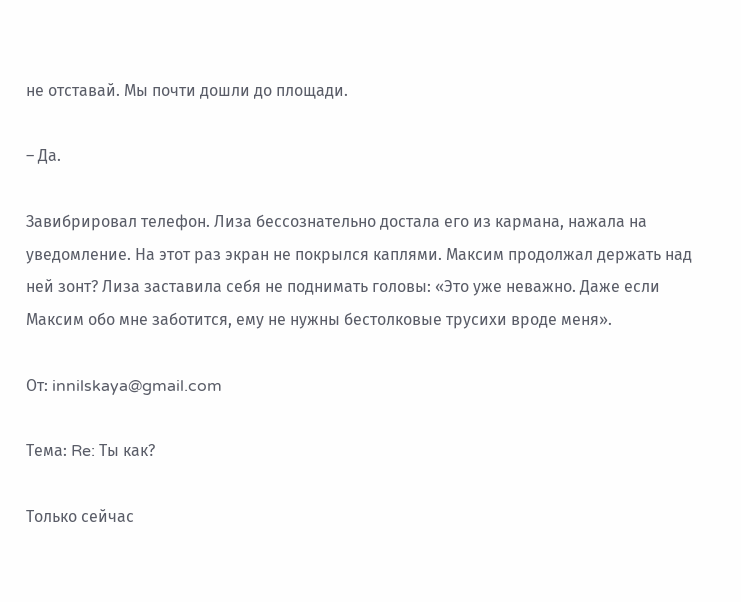не отставай. Мы почти дошли до площади.

– Да.

Завибрировал телефон. Лиза бессознательно достала его из кармана, нажала на уведомление. На этот раз экран не покрылся каплями. Максим продолжал держать над ней зонт? Лиза заставила себя не поднимать головы: «Это уже неважно. Даже если Максим обо мне заботится, ему не нужны бестолковые трусихи вроде меня».

От: innilskaya@gmail.com

Тема: Re: Ты как?

Только сейчас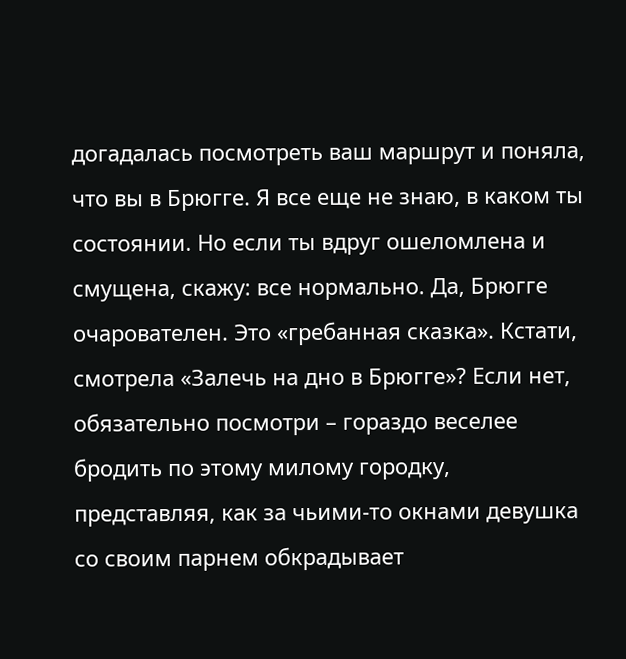догадалась посмотреть ваш маршрут и поняла, что вы в Брюгге. Я все еще не знаю, в каком ты состоянии. Но если ты вдруг ошеломлена и смущена, скажу: все нормально. Да, Брюгге очарователен. Это «гребанная сказка». Кстати, смотрела «Залечь на дно в Брюгге»? Если нет, обязательно посмотри – гораздо веселее бродить по этому милому городку, представляя, как за чьими-то окнами девушка со своим парнем обкрадывает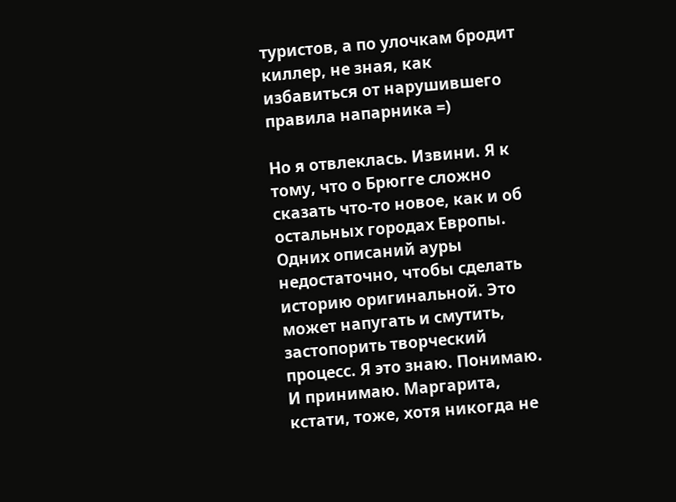туристов, а по улочкам бродит киллер, не зная, как избавиться от нарушившего правила напарника =)

Но я отвлеклась. Извини. Я к тому, что о Брюгге сложно сказать что-то новое, как и об остальных городах Европы. Одних описаний ауры недостаточно, чтобы сделать историю оригинальной. Это может напугать и смутить, застопорить творческий процесс. Я это знаю. Понимаю. И принимаю. Маргарита, кстати, тоже, хотя никогда не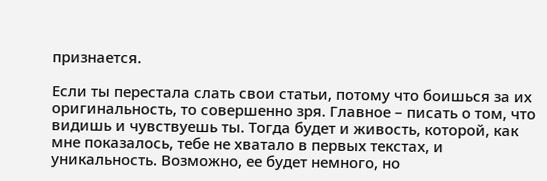признается.

Если ты перестала слать свои статьи, потому что боишься за их оригинальность, то совершенно зря. Главное – писать о том, что видишь и чувствуешь ты. Тогда будет и живость, которой, как мне показалось, тебе не хватало в первых текстах, и уникальность. Возможно, ее будет немного, но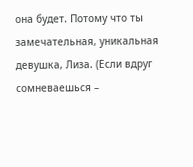она будет. Потому что ты замечательная, уникальная девушка, Лиза. (Если вдруг сомневаешься –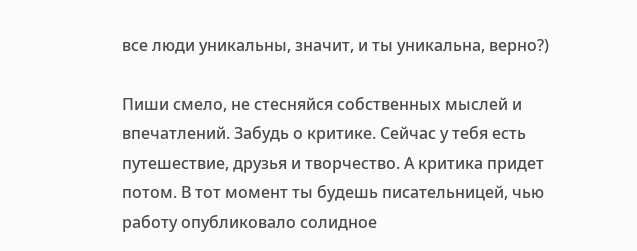все люди уникальны, значит, и ты уникальна, верно?)

Пиши смело, не стесняйся собственных мыслей и впечатлений. Забудь о критике. Сейчас у тебя есть путешествие, друзья и творчество. А критика придет потом. В тот момент ты будешь писательницей, чью работу опубликовало солидное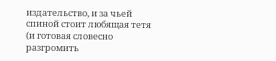издательство, и за чьей спиной стоит любящая тетя (и готовая словесно разгромить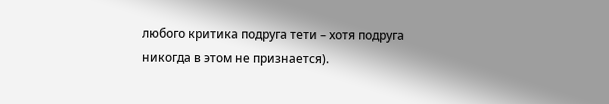любого критика подруга тети – хотя подруга никогда в этом не признается).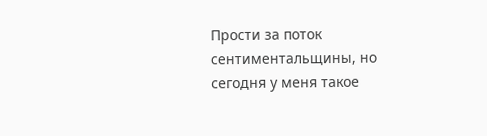Прости за поток сентиментальщины, но сегодня у меня такое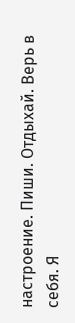настроение. Пиши. Отдыхай. Верь в себя. Я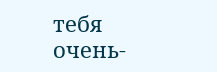тебя очень-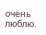очень люблю.